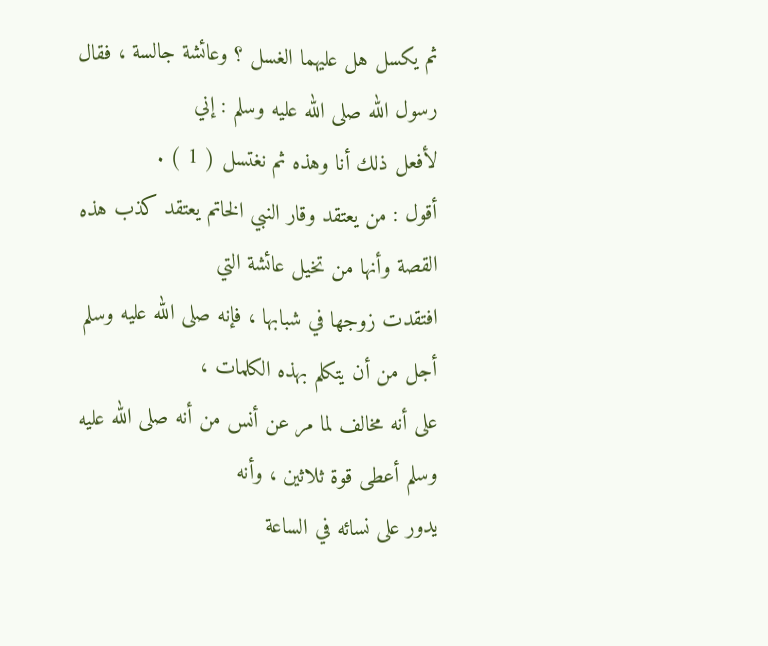ثم يكسل هل عليهما الغسل ؟ وعائشة جالسة ، فقال رسول الله صلى الله عليه وسلم : إني
لأفعل ذلك أنا وهذه ثم نغتسل ( 1 ) .
أقول : من يعتقد وقار النبي الخاتم يعتقد كذب هذه القصة وأنها من تخيل عائشة التي
افتقدت زوجها في شبابها ، فإنه صلى الله عليه وسلم أجل من أن يتكلم بهذه الكلمات ،
على أنه مخالف لما مر عن أنس من أنه صلى الله عليه وسلم أعطى قوة ثلاثين ، وأنه
يدور على نسائه في الساعة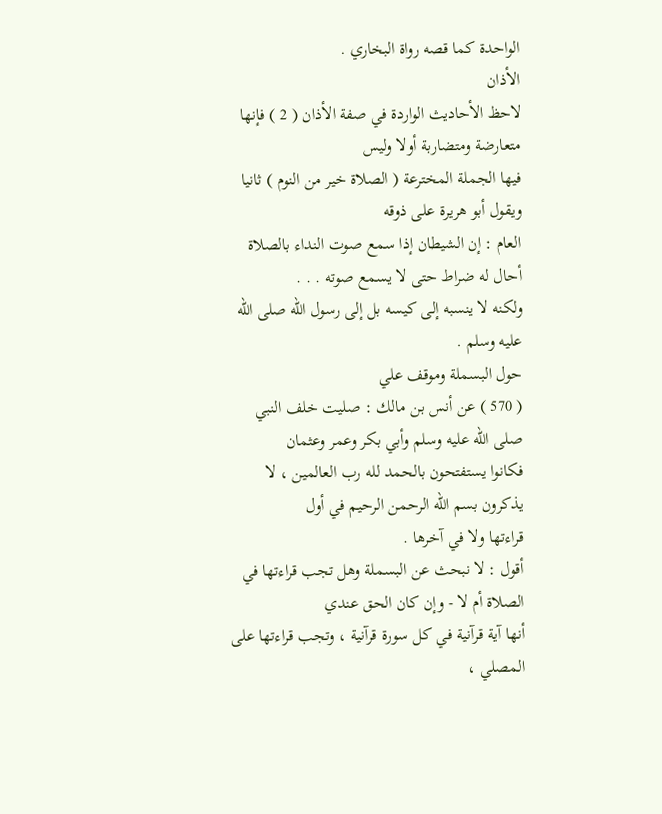الواحدة كما قصه رواة البخاري .
الأذان
لاحظ الأحاديث الواردة في صفة الأذان ( 2 ) فإنها متعارضة ومتضاربة أولا وليس
فيها الجملة المخترعة ( الصلاة خير من النوم ) ثانيا ويقول أبو هريرة على ذوقه
العام : إن الشيطان إذا سمع صوت النداء بالصلاة أحال له ضراط حتى لا يسمع صوته . . .
ولكنه لا ينسبه إلى كيسه بل إلى رسول الله صلى الله عليه وسلم .
حول البسملة وموقف علي
( 570 ) عن أنس بن مالك : صليت خلف النبي صلى الله عليه وسلم وأبي بكر وعمر وعثمان
فكانوا يستفتحون بالحمد لله رب العالمين ، لا يذكرون بسم الله الرحمن الرحيم في أول
قراءتها ولا في آخرها .
أقول : لا نبحث عن البسملة وهل تجب قراءتها في الصلاة أم لا - وإن كان الحق عندي
أنها آية قرآنية في كل سورة قرآنية ، وتجب قراءتها على المصلي ،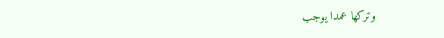وتركها عمدا يوجب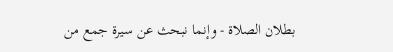بطلان الصلاة - وإنما نبحث عن سيرة جمع من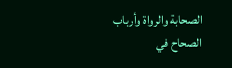الصحابة والرواة وأرباب الصحاح في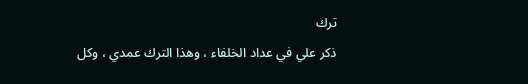ترك
ذكر علي في عداد الخلفاء ، وهذا الترك عمدي ، وكل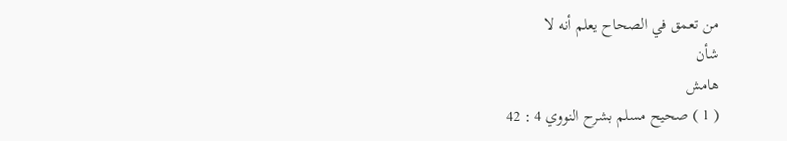من تعمق في الصحاح يعلم أنه لا
شأن
هامش
( 1 ) صحيح مسلم بشرح النووي 4 : 42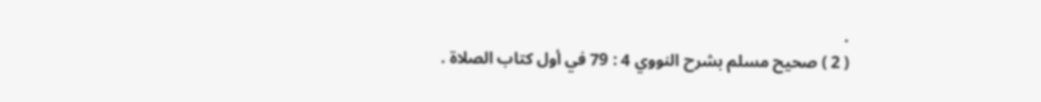.
( 2 ) صحيح مسلم بشرح النووي 4 : 79 في أول كتاب الصلاة .